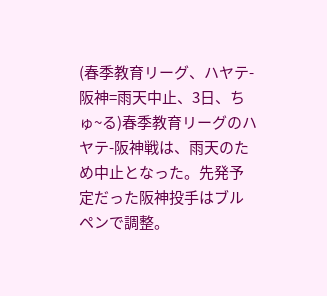(春季教育リーグ、ハヤテ-阪神=雨天中止、3日、ちゅ~る)春季教育リーグのハヤテ-阪神戦は、雨天のため中止となった。先発予定だった阪神投手はブルペンで調整。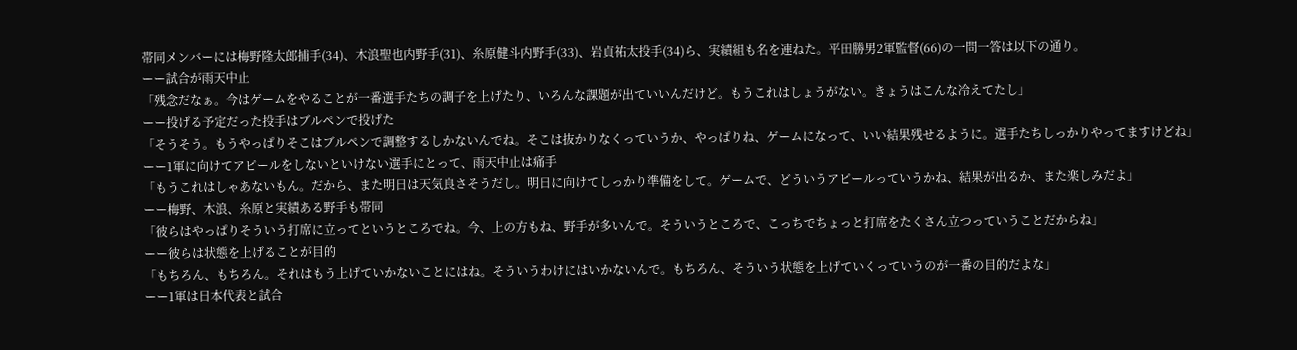帯同メンバーには梅野隆太郎捕手(34)、木浪聖也内野手(31)、糸原健斗内野手(33)、岩貞祐太投手(34)ら、実績組も名を連ねた。平田勝男2軍監督(66)の一問一答は以下の通り。
ーー試合が雨天中止
「残念だなぁ。今はゲームをやることが一番選手たちの調子を上げたり、いろんな課題が出ていいんだけど。もうこれはしょうがない。きょうはこんな冷えてたし」
ーー投げる予定だった投手はブルペンで投げた
「そうそう。もうやっぱりそこはブルペンで調整するしかないんでね。そこは抜かりなくっていうか、やっぱりね、ゲームになって、いい結果残せるように。選手たちしっかりやってますけどね」
ーー1軍に向けてアピールをしないといけない選手にとって、雨天中止は痛手
「もうこれはしゃあないもん。だから、また明日は天気良さそうだし。明日に向けてしっかり準備をして。ゲームで、どういうアピールっていうかね、結果が出るか、また楽しみだよ」
ーー梅野、木浪、糸原と実績ある野手も帯同
「彼らはやっぱりそういう打席に立ってというところでね。今、上の方もね、野手が多いんで。そういうところで、こっちでちょっと打席をたくさん立つっていうことだからね」
ーー彼らは状態を上げることが目的
「もちろん、もちろん。それはもう上げていかないことにはね。そういうわけにはいかないんで。もちろん、そういう状態を上げていくっていうのが一番の目的だよな」
ーー1軍は日本代表と試合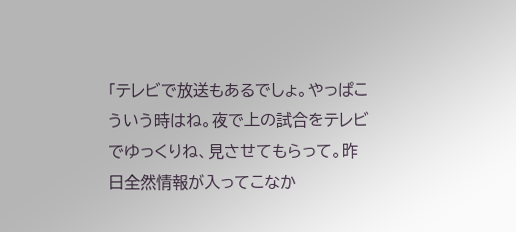「テレビで放送もあるでしょ。やっぱこういう時はね。夜で上の試合をテレビでゆっくりね、見させてもらって。昨日全然情報が入ってこなか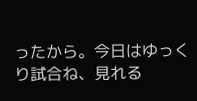ったから。今日はゆっくり試合ね、見れる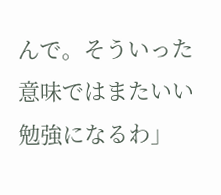んで。そういった意味ではまたいい勉強になるわ」